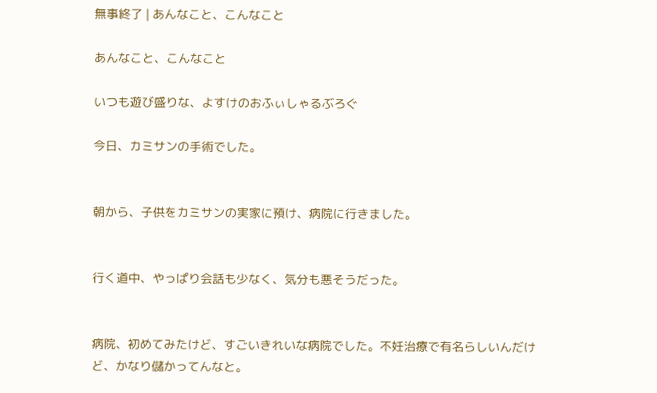無事終了 | あんなこと、こんなこと

あんなこと、こんなこと

いつも遊び盛りな、よすけのおふぃしゃるぶろぐ

今日、カミサンの手術でした。


朝から、子供をカミサンの実家に預け、病院に行きました。


行く道中、やっぱり会話も少なく、気分も悪そうだった。


病院、初めてみたけど、すごいきれいな病院でした。不妊治療で有名らしいんだけど、かなり儲かってんなと。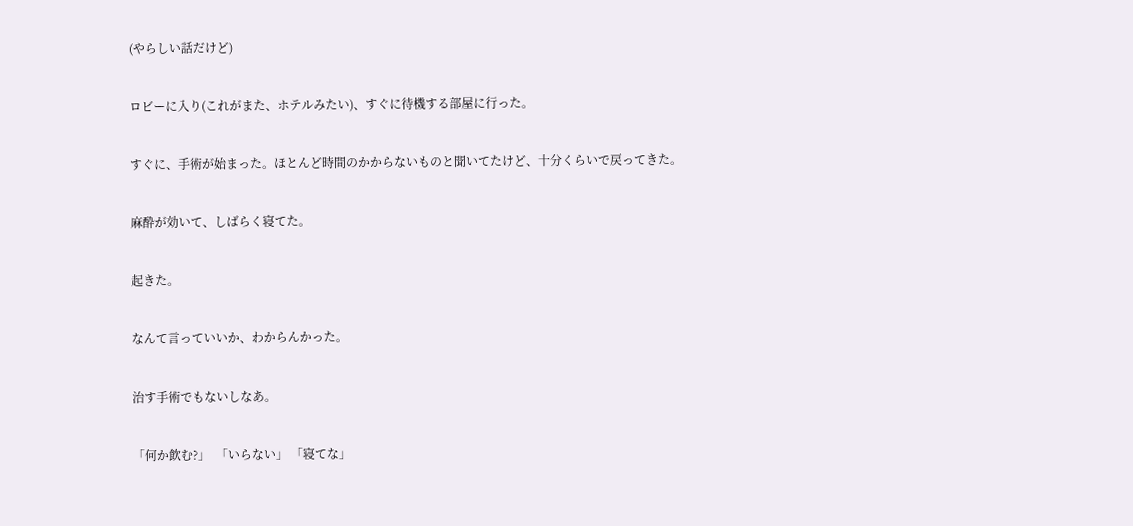(やらしい話だけど)


ロビーに入り(これがまた、ホテルみたい)、すぐに待機する部屋に行った。


すぐに、手術が始まった。ほとんど時間のかからないものと聞いてたけど、十分くらいで戻ってきた。


麻酔が効いて、しばらく寝てた。


起きた。


なんて言っていいか、わからんかった。


治す手術でもないしなあ。


「何か飲む?」  「いらない」 「寝てな」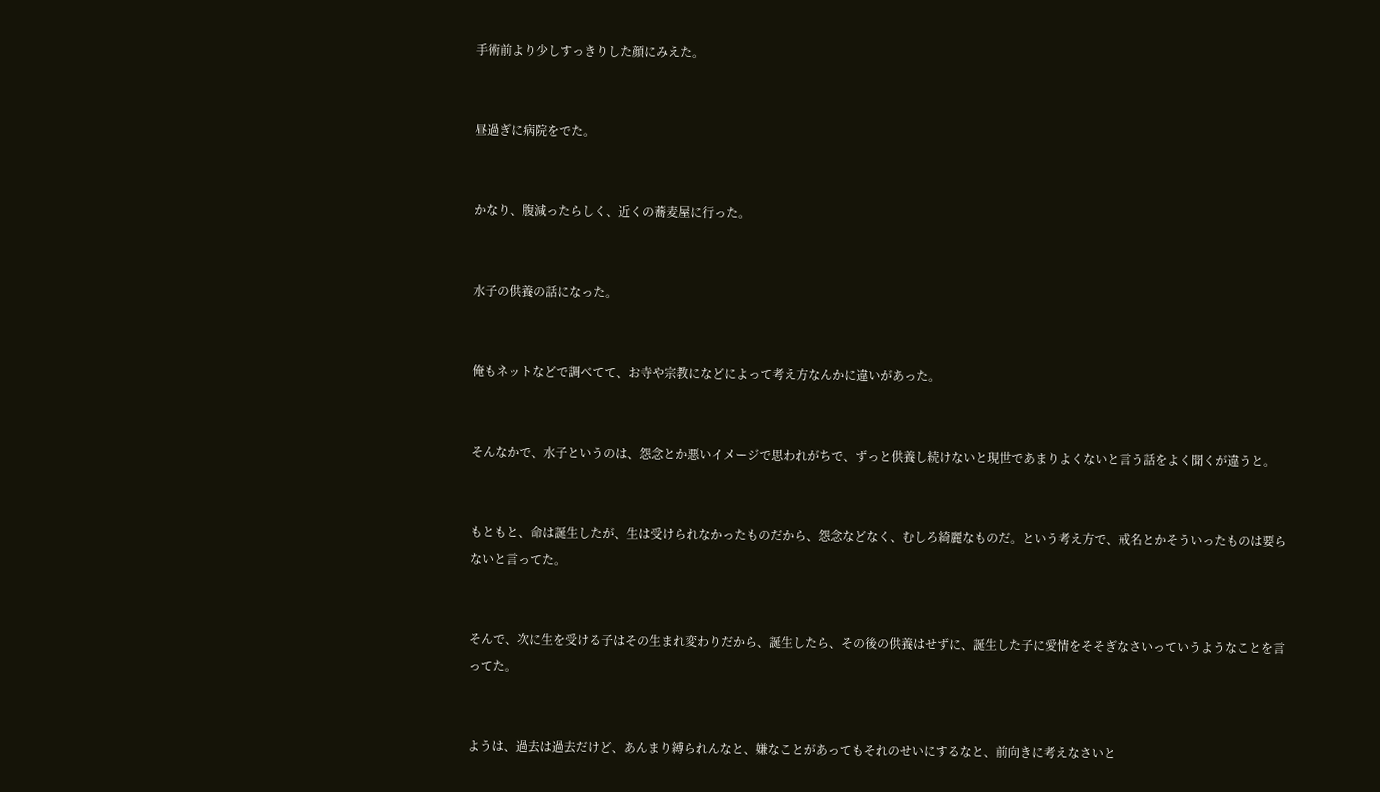手術前より少しすっきりした顔にみえた。


昼過ぎに病院をでた。


かなり、腹減ったらしく、近くの蕎麦屋に行った。


水子の供養の話になった。


俺もネットなどで調べてて、お寺や宗教になどによって考え方なんかに違いがあった。


そんなかで、水子というのは、怨念とか悪いイメージで思われがちで、ずっと供養し続けないと現世であまりよくないと言う話をよく聞くが違うと。


もともと、命は誕生したが、生は受けられなかったものだから、怨念などなく、むしろ綺麗なものだ。という考え方で、戒名とかそういったものは要らないと言ってた。


そんで、次に生を受ける子はその生まれ変わりだから、誕生したら、その後の供養はせずに、誕生した子に愛情をそそぎなさいっていうようなことを言ってた。


ようは、過去は過去だけど、あんまり縛られんなと、嫌なことがあってもそれのせいにするなと、前向きに考えなさいと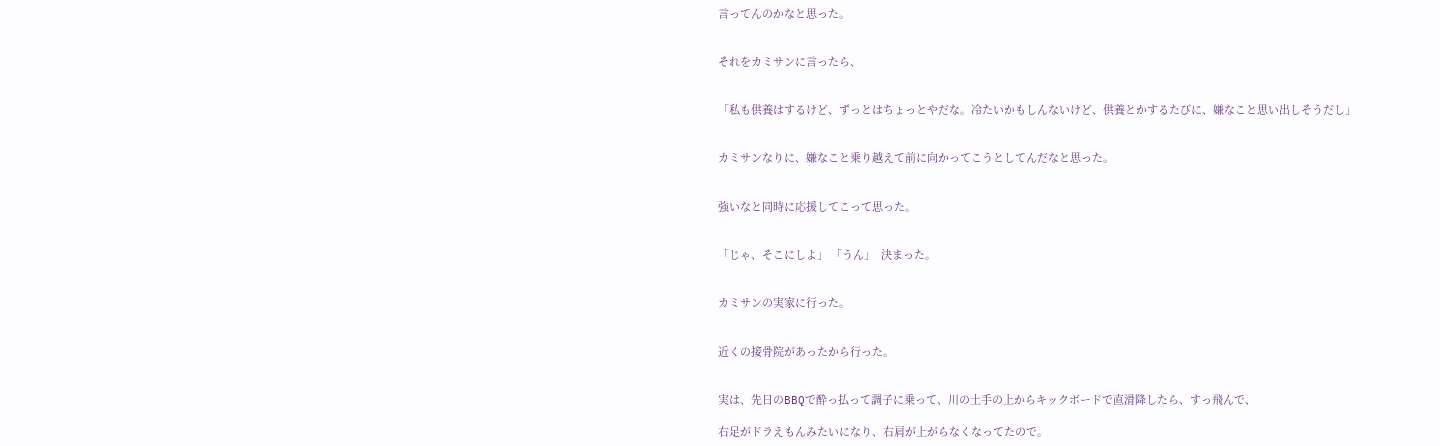言ってんのかなと思った。


それをカミサンに言ったら、


「私も供養はするけど、ずっとはちょっとやだな。冷たいかもしんないけど、供養とかするたびに、嫌なこと思い出しそうだし」


カミサンなりに、嫌なこと乗り越えて前に向かってこうとしてんだなと思った。


強いなと同時に応援してこって思った。


「じゃ、そこにしよ」 「うん」  決まった。


カミサンの実家に行った。


近くの接骨院があったから行った。


実は、先日のBBQで酔っ払って調子に乗って、川の土手の上からキックボードで直滑降したら、すっ飛んで、

右足がドラえもんみたいになり、右肩が上がらなくなってたので。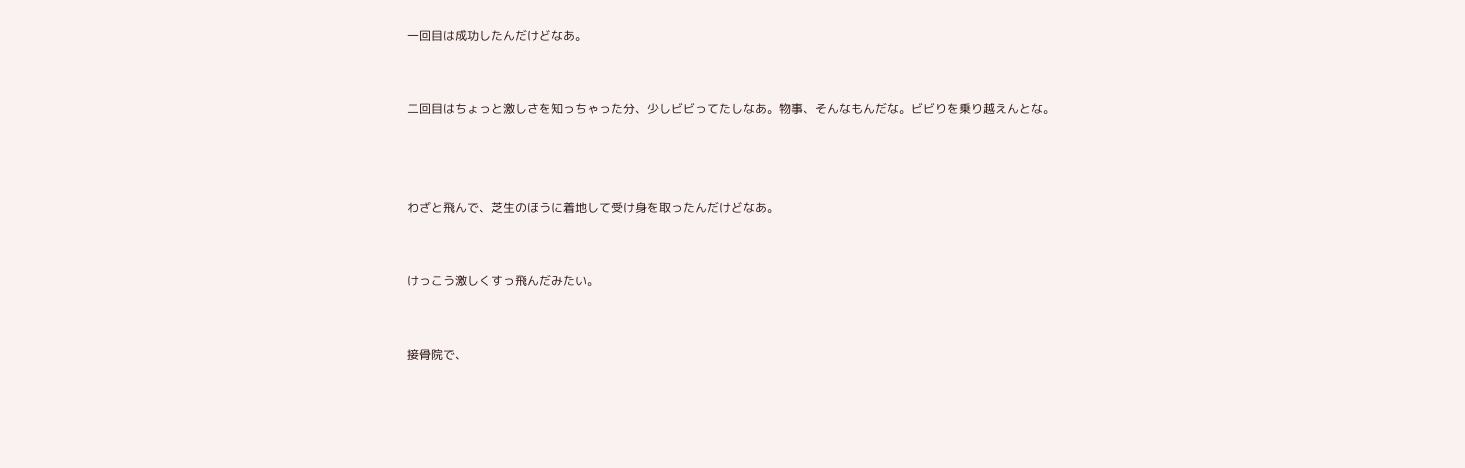一回目は成功したんだけどなあ。


二回目はちょっと激しさを知っちゃった分、少しビビってたしなあ。物事、そんなもんだな。ビビりを乗り越えんとな。



わざと飛んで、芝生のほうに着地して受け身を取ったんだけどなあ。


けっこう激しくすっ飛んだみたい。


接骨院で、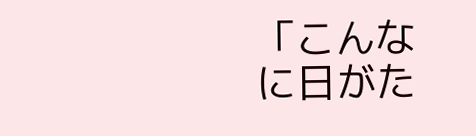「こんなに日がた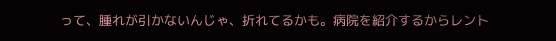って、腫れが引かないんじゃ、折れてるかも。病院を紹介するからレント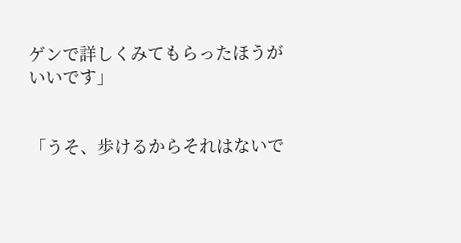ゲンで詳しくみてもらったほうがいいです」


「うそ、歩けるからそれはないで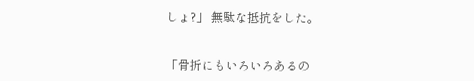しょ?」 無駄な抵抗をした。


「骨折にもいろいろあるの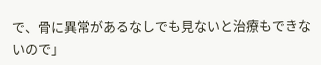で、骨に異常があるなしでも見ないと治療もできないので」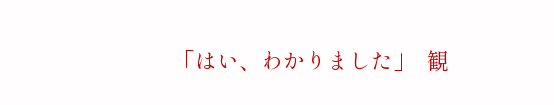「はい、わかりました」  観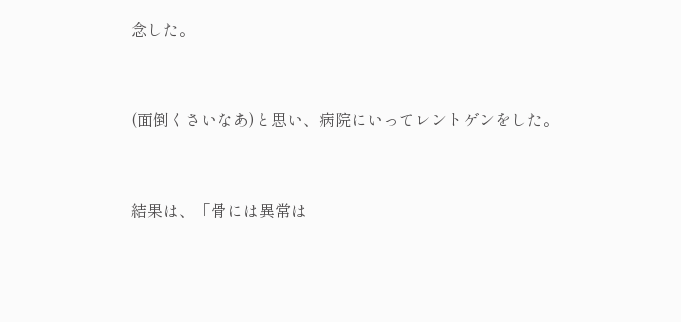念した。


(面倒くさいなあ)と思い、病院にいってレントゲンをした。


結果は、「骨には異常は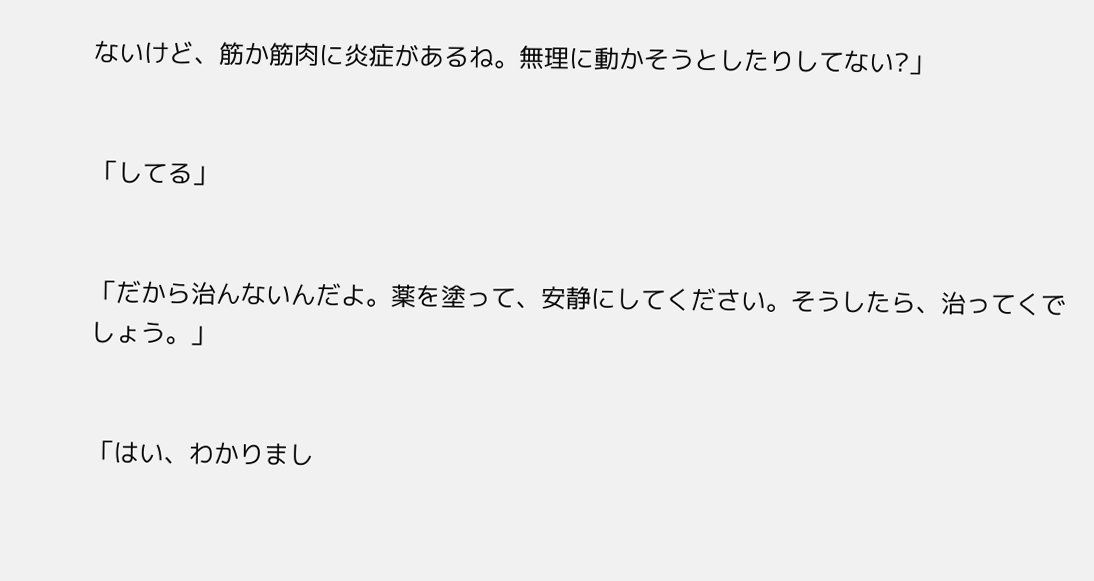ないけど、筋か筋肉に炎症があるね。無理に動かそうとしたりしてない?」


「してる」


「だから治んないんだよ。薬を塗って、安静にしてください。そうしたら、治ってくでしょう。」


「はい、わかりまし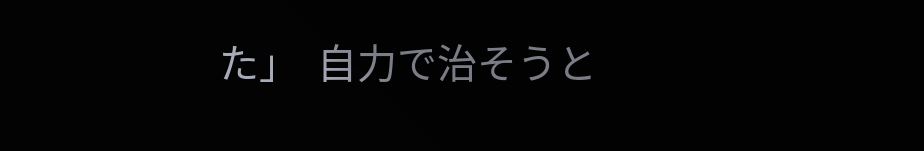た」  自力で治そうと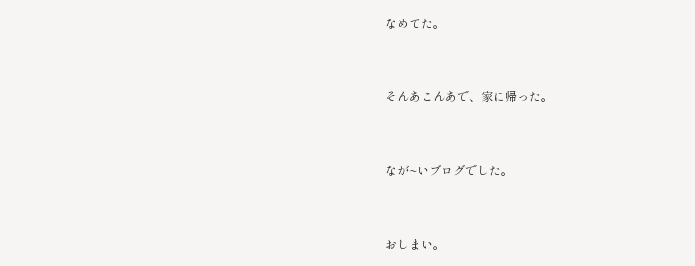なめてた。


そんあこんあで、家に帰った。


なが~いブログでした。


おしまい。